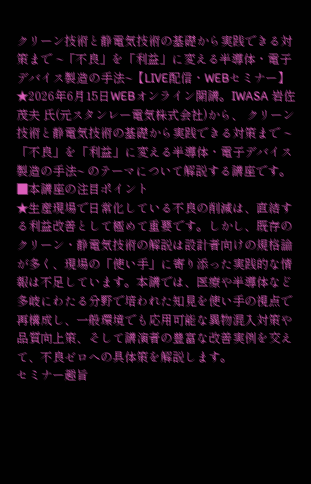クリーン技術と静電気技術の基礎から実践できる対策まで ~「不良」を「利益」に変える半導体・電子デバイス製造の手法~【LIVE配信・WEBセミナー】
★2026年6月15日WEBオンライン開講。IWASA 岩佐 茂夫 氏(元スタンレー電気株式会社)から、 クリーン技術と静電気技術の基礎から実践できる対策まで ~「不良」を「利益」に変える半導体・電子デバイス製造の手法~ のテーマについて解説する講座です。
■本講座の注目ポイント
★生産現場で日常化している不良の削減は、直結する利益改善として極めて重要です。しかし、既存のクリーン・静電気技術の解説は設計者向けの規格論が多く、現場の「使い手」に寄り添った実践的な情報は不足しています。本講では、医療や半導体など多岐にわたる分野で培われた知見を使い手の視点で再構成し、一般環境でも応用可能な異物混入対策や品質向上策、そして講演者の豊富な改善実例を交えて、不良ゼロへの具体策を解説します。
セミナー趣旨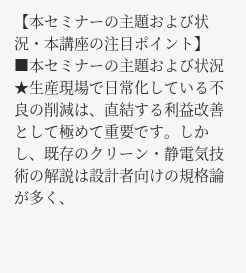【本セミナーの主題および状況・本講座の注目ポイント】
■本セミナーの主題および状況
★生産現場で日常化している不良の削減は、直結する利益改善として極めて重要です。しかし、既存のクリーン・静電気技術の解説は設計者向けの規格論が多く、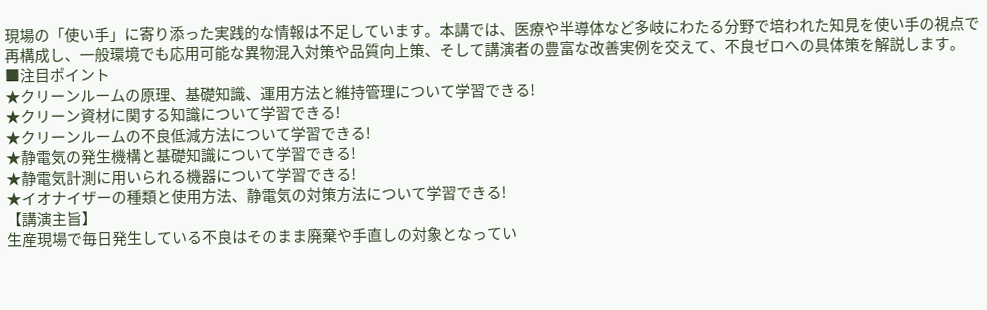現場の「使い手」に寄り添った実践的な情報は不足しています。本講では、医療や半導体など多岐にわたる分野で培われた知見を使い手の視点で再構成し、一般環境でも応用可能な異物混入対策や品質向上策、そして講演者の豊富な改善実例を交えて、不良ゼロへの具体策を解説します。
■注目ポイント
★クリーンルームの原理、基礎知識、運用方法と維持管理について学習できる!
★クリーン資材に関する知識について学習できる!
★クリーンルームの不良低減方法について学習できる!
★静電気の発生機構と基礎知識について学習できる!
★静電気計測に用いられる機器について学習できる!
★イオナイザーの種類と使用方法、静電気の対策方法について学習できる!
【講演主旨】
生産現場で毎日発生している不良はそのまま廃棄や手直しの対象となってい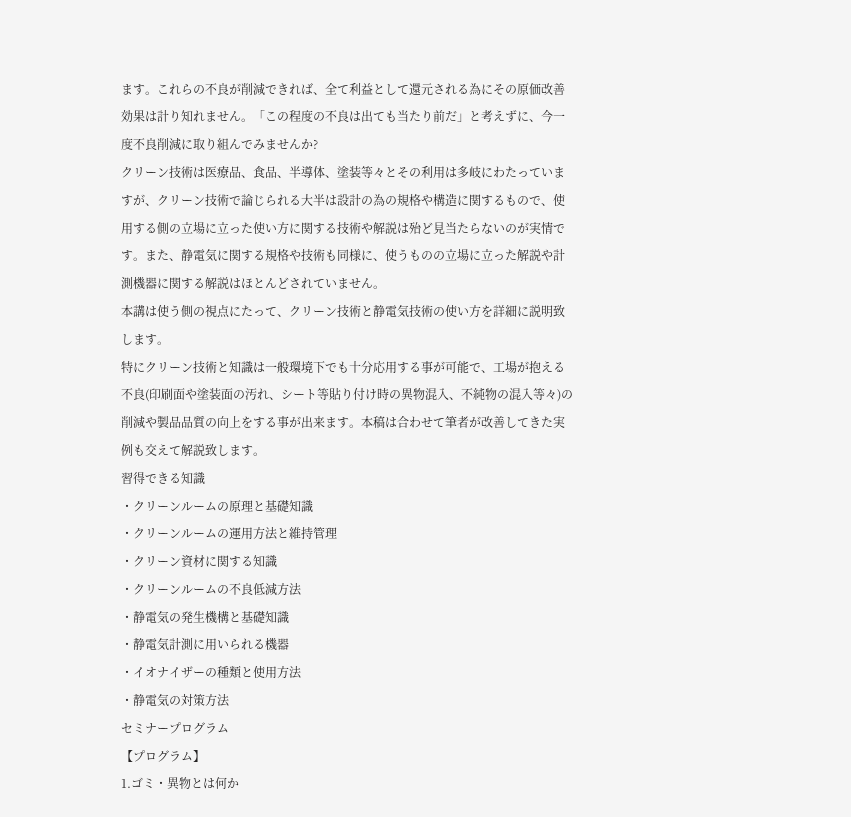ます。これらの不良が削減できれば、全て利益として還元される為にその原価改善効果は計り知れません。「この程度の不良は出ても当たり前だ」と考えずに、今一度不良削減に取り組んでみませんか?
クリーン技術は医療品、食品、半導体、塗装等々とその利用は多岐にわたっていますが、クリーン技術で論じられる大半は設計の為の規格や構造に関するもので、使用する側の立場に立った使い方に関する技術や解説は殆ど見当たらないのが実情です。また、静電気に関する規格や技術も同様に、使うものの立場に立った解説や計測機器に関する解説はほとんどされていません。
本講は使う側の視点にたって、クリーン技術と静電気技術の使い方を詳細に説明致します。
特にクリーン技術と知識は一般環境下でも十分応用する事が可能で、工場が抱える不良(印刷面や塗装面の汚れ、シート等貼り付け時の異物混入、不純物の混入等々)の削減や製品品質の向上をする事が出来ます。本稿は合わせて筆者が改善してきた実例も交えて解説致します。
習得できる知識
・クリーンルームの原理と基礎知識
・クリーンルームの運用方法と維持管理
・クリーン資材に関する知識
・クリーンルームの不良低減方法
・静電気の発生機構と基礎知識
・静電気計測に用いられる機器
・イオナイザーの種類と使用方法
・静電気の対策方法
セミナープログラム
【プログラム】
1.ゴミ・異物とは何か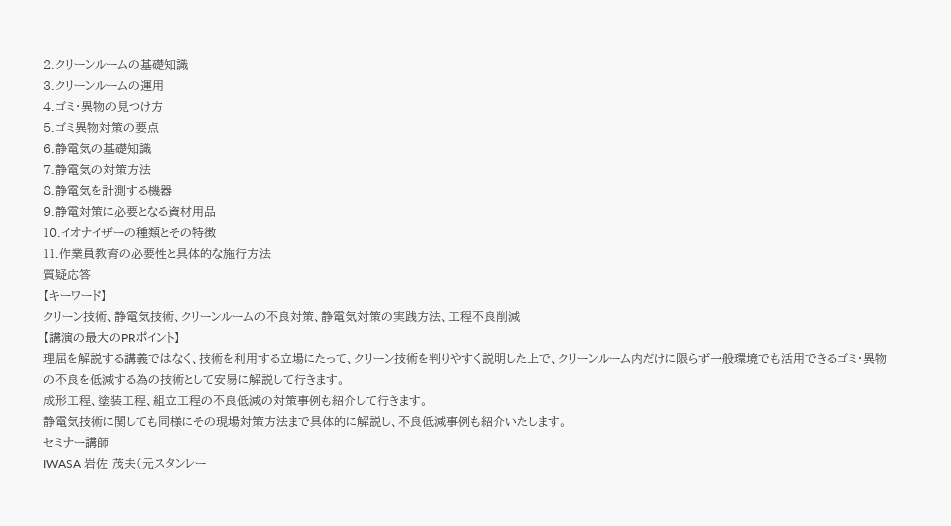2.クリーンルームの基礎知識
3.クリーンルームの運用
4.ゴミ・異物の見つけ方
5.ゴミ異物対策の要点
6.静電気の基礎知識
7.静電気の対策方法
8.静電気を計測する機器
9.静電対策に必要となる資材用品
10.イオナイザーの種類とその特徴
11.作業員教育の必要性と具体的な施行方法
質疑応答
【キーワード】
クリーン技術、静電気技術、クリーンルームの不良対策、静電気対策の実践方法、工程不良削減
【講演の最大のPRポイント】
理屈を解説する講義ではなく、技術を利用する立場にたって、クリーン技術を判りやすく説明した上で、クリーンルーム内だけに限らず一般環境でも活用できるゴミ・異物の不良を低減する為の技術として安易に解説して行きます。
成形工程、塗装工程、組立工程の不良低減の対策事例も紹介して行きます。
静電気技術に関しても同様にその現場対策方法まで具体的に解説し、不良低減事例も紹介いたします。
セミナー講師
IWASA 岩佐 茂夫(元スタンレー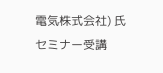電気株式会社) 氏
セミナー受講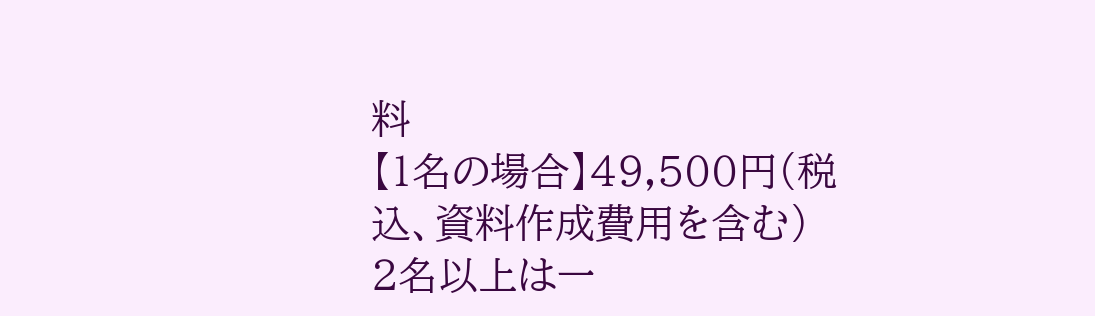料
【1名の場合】49,500円(税込、資料作成費用を含む)
2名以上は一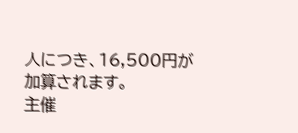人につき、16,500円が加算されます。
主催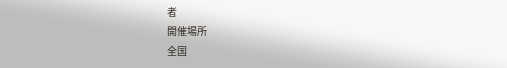者
開催場所
全国